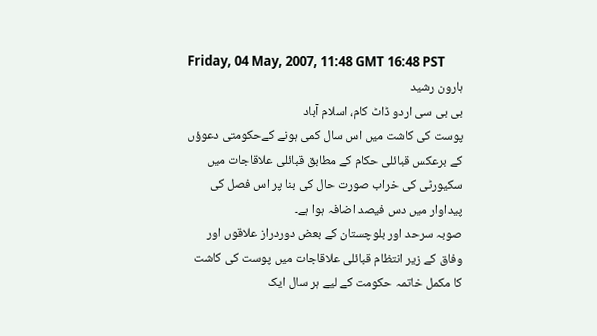Friday, 04 May, 2007, 11:48 GMT 16:48 PST
ہارون رشید
بی بی سی اردو ڈاٹ کام، اسلام آباد
پوست کی کاشت میں اس سال کمی ہونے کےحکومتی دعوؤں کے برعکس قبائلی حکام کے مطابق قبائلی علاقاجات میں سکیورٹی کی خراب صورت حال کی بنا پر اس فصل کی پیداوار میں دس فیصد اضافہ ہوا ہے۔
صوبہ سرحد اور بلوچستان کے بعض دوردراز علاقوں اور وفاق کے زیر انتظام قبائلی علاقاجات میں پوست کی کاشت کا مکمل خاتمہ حکومت کے لیے ہر سال ایک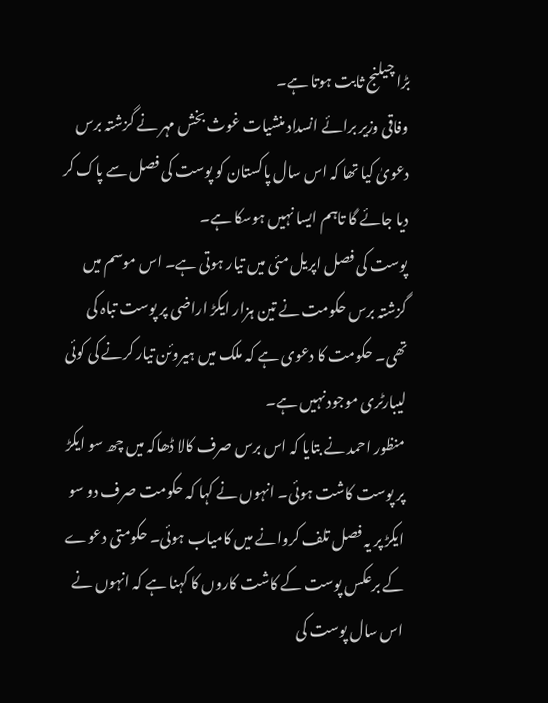بڑا چیلنج ثابت ہوتا ہے۔
وفاقی وزیر برائے انسداد منشیات غوث بخش مہر نے گزشتہ برس دعویٰ کیا تھا کہ اس سال پاکستان کو پوست کی فصل سے پاک کر دیا جائے گا تاہم ایسا نہیں ہوسکا ہے۔
پوست کی فصل اپریل مئی میں تیار ہوتی ہے۔ اس موسم میں گزشتہ برس حکومت نے تین ہزار ایکڑ اراضی پر پوست تباہ کی تھی۔ حکومت کا دعوی ہے کہ ملک میں ہیروئن تیار کرنے کی کوئی لیبارٹری موجود نہیں ہے۔
منظور احمد نے بتایا کہ اس برس صرف کالا ڈھاکہ میں چھ سو ایکڑ پر پوست کاشت ہوئی۔ انہوں نے کہا کہ حکومت صرف دو سو ایکڑ پر یہ فصل تلف کروانے میں کامیاب ہوئی۔ حکومتی دعوے کے برعکس پوست کے کاشت کاروں کا کہنا ہے کہ انہوں نے اس سال پوست کی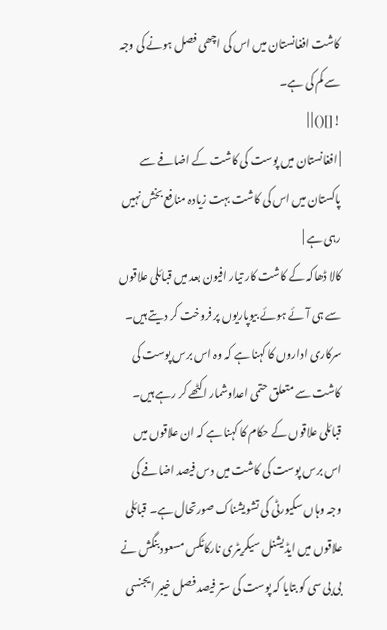کاشت افغانستان میں اس کی اچھی فصل ہونے کی وجہ سے کم کی ہے۔
![]() | |
| افغانستان میں پوست کی کاشت کے اضافے سے پاکستان میں اس کی کاشت بہت زیادہ منافع بخش نہیں رہی ہے |
کالا ڈھاکہ کے کاشت کار تیار افیون بعد میں قبائلی علاقوں سے ہی آئے ہوئے بیوپاریوں پر فروخت کر دیتے ہیں۔
سرکاری اداروں کا کہنا ہے کہ وہ اس برس پوست کی کاشت سے متعلق حتمی اعداوشمار اکٹھے کر رہے ہیں۔
قبائلی علاقوں کے حکام کا کہنا ہے کہ ان علاقوں میں اس برس پوست کی کاشت میں دس فیصد اضافے کی وجہ وہاں سکیورٹی کی تشویشناک صورتحال ہے۔ قبائلی علاقوں میں ایڈیشنل سیکریٹری نارکاٹکس مسعود بنگش نے بی بی سی کو بتایا کہ پوست کی ستر فیصد فصل خیبر ایجنسی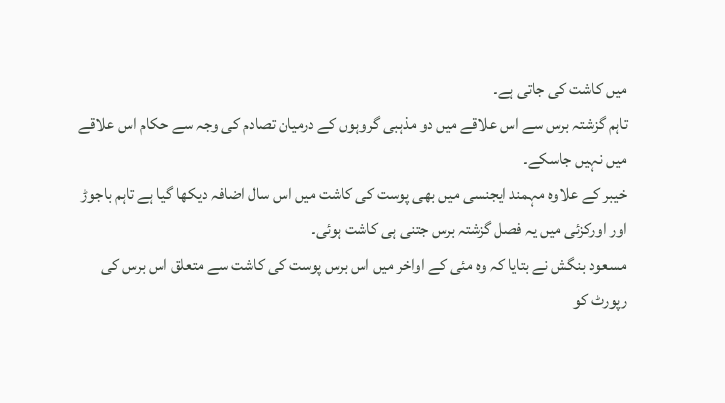میں کاشت کی جاتی ہے۔
تاہم گزشتہ برس سے اس علاقے میں دو مذہبی گروہوں کے درمیان تصادم کی وجہ سے حکام اس علاقے میں نہیں جاسکے۔
خیبر کے علاوہ مہمند ایجنسی میں بھی پوست کی کاشت میں اس سال اضافہ دیکھا گیا ہے تاہم باجوڑ اور اورکزئی میں یہ فصل گزشتہ برس جتنی ہی کاشت ہوئی۔
مسعود بنگش نے بتایا کہ وہ مئی کے اواخر میں اس برس پوست کی کاشت سے متعلق اس برس کی رپورٹ کو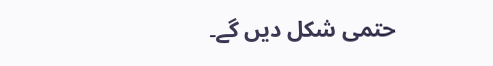حتمی شکل دیں گے۔